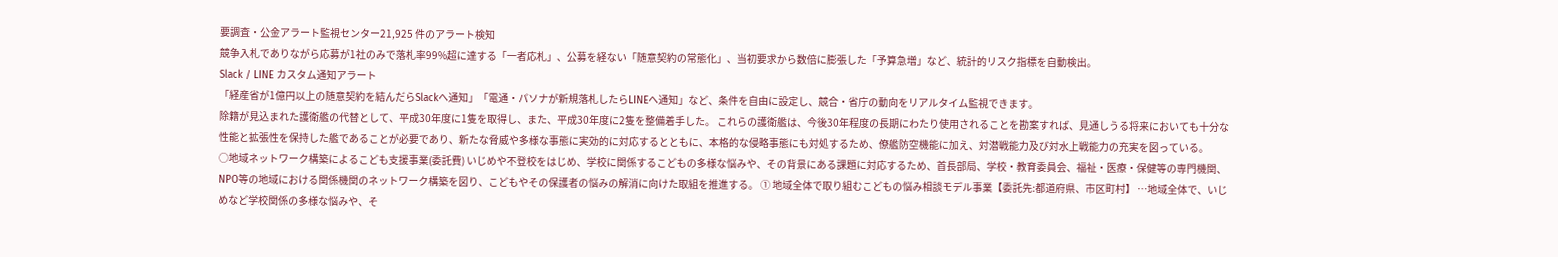要調査・公金アラート監視センター21,925 件のアラート検知
競争入札でありながら応募が1社のみで落札率99%超に達する「一者応札」、公募を経ない「随意契約の常態化」、当初要求から数倍に膨張した「予算急増」など、統計的リスク指標を自動検出。
Slack / LINE カスタム通知アラート
「経産省が1億円以上の随意契約を結んだらSlackへ通知」「電通・パソナが新規落札したらLINEへ通知」など、条件を自由に設定し、競合・省庁の動向をリアルタイム監視できます。
除籍が見込まれた護衛艦の代替として、平成30年度に1隻を取得し、また、平成30年度に2隻を整備着手した。 これらの護衛艦は、今後30年程度の長期にわたり使用されることを勘案すれば、見通しうる将来においても十分な性能と拡張性を保持した艦であることが必要であり、新たな脅威や多様な事態に実効的に対応するとともに、本格的な侵略事態にも対処するため、僚艦防空機能に加え、対潜戦能力及び対水上戦能力の充実を図っている。
○地域ネットワーク構築によるこども支援事業(委託費) いじめや不登校をはじめ、学校に関係するこどもの多様な悩みや、その背景にある課題に対応するため、首長部局、学校・教育委員会、福祉・医療・保健等の専門機関、NPO等の地域における関係機関のネットワーク構築を図り、こどもやその保護者の悩みの解消に向けた取組を推進する。 ① 地域全体で取り組むこどもの悩み相談モデル事業【委託先:都道府県、市区町村】 …地域全体で、いじめなど学校関係の多様な悩みや、そ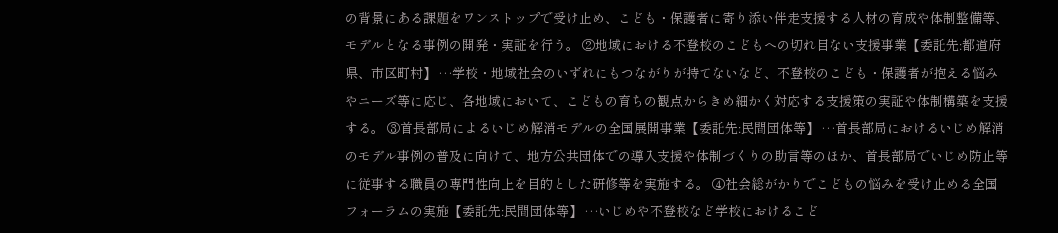の背景にある課題をワンストップで受け止め、こども・保護者に寄り添い伴走支援する人材の育成や体制整備等、モデルとなる事例の開発・実証を行う。 ②地域における不登校のこどもへの切れ目ない支援事業【委託先:都道府県、市区町村】 …学校・地域社会のいずれにもつながりが持てないなど、不登校のこども・保護者が抱える悩みやニーズ等に応じ、各地域において、こどもの育ちの観点からきめ細かく対応する支援策の実証や体制構築を支援する。 ③首長部局によるいじめ解消モデルの全国展開事業【委託先:民間団体等】 …首長部局におけるいじめ解消のモデル事例の普及に向けて、地方公共団体での導入支援や体制づくりの助言等のほか、首長部局でいじめ防止等に従事する職員の専門性向上を目的とした研修等を実施する。 ④社会総がかりでこどもの悩みを受け止める全国フォーラムの実施【委託先:民間団体等】 …いじめや不登校など学校におけるこど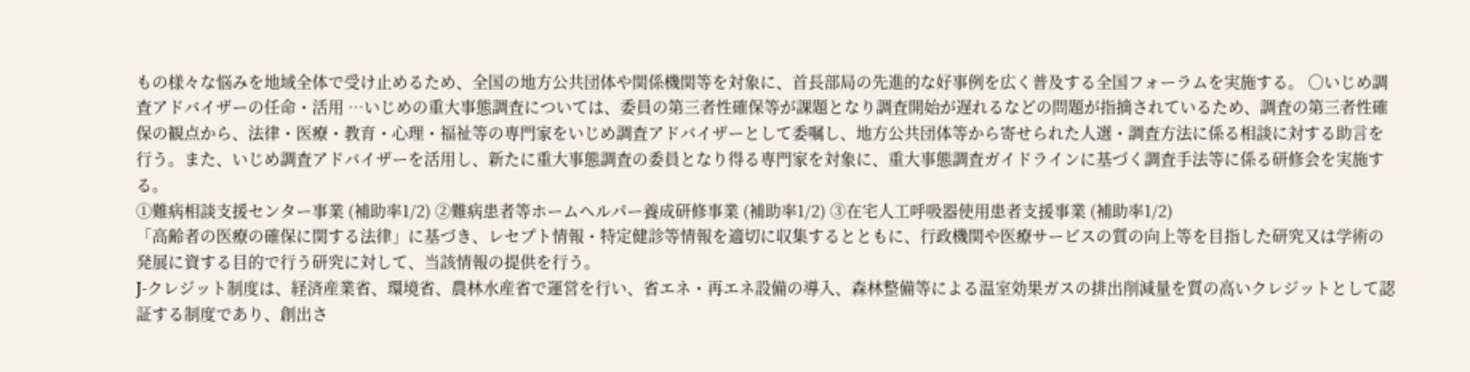もの様々な悩みを地域全体で受け止めるため、全国の地方公共団体や関係機関等を対象に、首長部局の先進的な好事例を広く普及する全国フォーラムを実施する。 ○いじめ調査アドバイザーの任命・活用 …いじめの重大事態調査については、委員の第三者性確保等が課題となり調査開始が遅れるなどの問題が指摘されているため、調査の第三者性確保の観点から、法律・医療・教育・心理・福祉等の専門家をいじめ調査アドバイザーとして委嘱し、地方公共団体等から寄せられた人選・調査方法に係る相談に対する助言を行う。また、いじめ調査アドバイザーを活用し、新たに重大事態調査の委員となり得る専門家を対象に、重大事態調査ガイドラインに基づく調査手法等に係る研修会を実施する。
①難病相談支援センター事業 (補助率1/2) ②難病患者等ホームヘルパー養成研修事業 (補助率1/2) ③在宅人工呼吸器使用患者支援事業 (補助率1/2)
「高齢者の医療の確保に関する法律」に基づき、レセプト情報・特定健診等情報を適切に収集するとともに、行政機関や医療サービスの質の向上等を目指した研究又は学術の発展に資する目的で行う研究に対して、当該情報の提供を行う。
J-クレジット制度は、経済産業省、環境省、農林水産省で運営を行い、省エネ・再エネ設備の導入、森林整備等による温室効果ガスの排出削減量を質の高いクレジットとして認証する制度であり、創出さ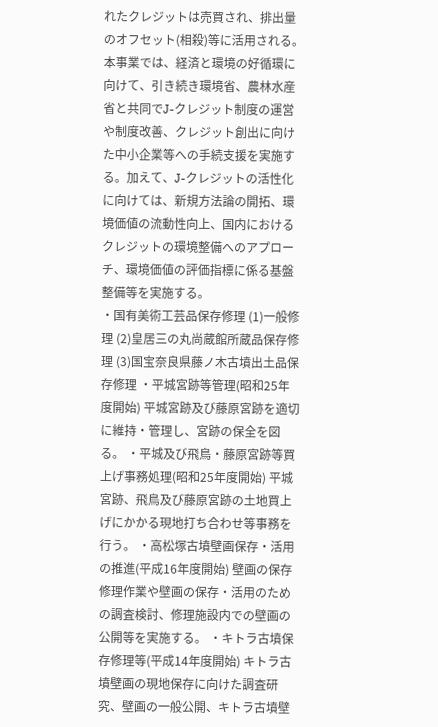れたクレジットは売買され、排出量のオフセット(相殺)等に活用される。 本事業では、経済と環境の好循環に向けて、引き続き環境省、農林水産省と共同でJ-クレジット制度の運営や制度改善、クレジット創出に向けた中小企業等への手続支援を実施する。加えて、J-クレジットの活性化に向けては、新規方法論の開拓、環境価値の流動性向上、国内におけるクレジットの環境整備へのアプローチ、環境価値の評価指標に係る基盤整備等を実施する。
・国有美術工芸品保存修理 (1)一般修理 (2)皇居三の丸尚蔵館所蔵品保存修理 (3)国宝奈良県藤ノ木古墳出土品保存修理 ・平城宮跡等管理(昭和25年度開始) 平城宮跡及び藤原宮跡を適切に維持・管理し、宮跡の保全を図る。 ・平城及び飛鳥・藤原宮跡等買上げ事務処理(昭和25年度開始) 平城宮跡、飛鳥及び藤原宮跡の土地買上げにかかる現地打ち合わせ等事務を行う。 ・高松塚古墳壁画保存・活用の推進(平成16年度開始) 壁画の保存修理作業や壁画の保存・活用のための調査検討、修理施設内での壁画の公開等を実施する。 ・キトラ古墳保存修理等(平成14年度開始) キトラ古墳壁画の現地保存に向けた調査研究、壁画の一般公開、キトラ古墳壁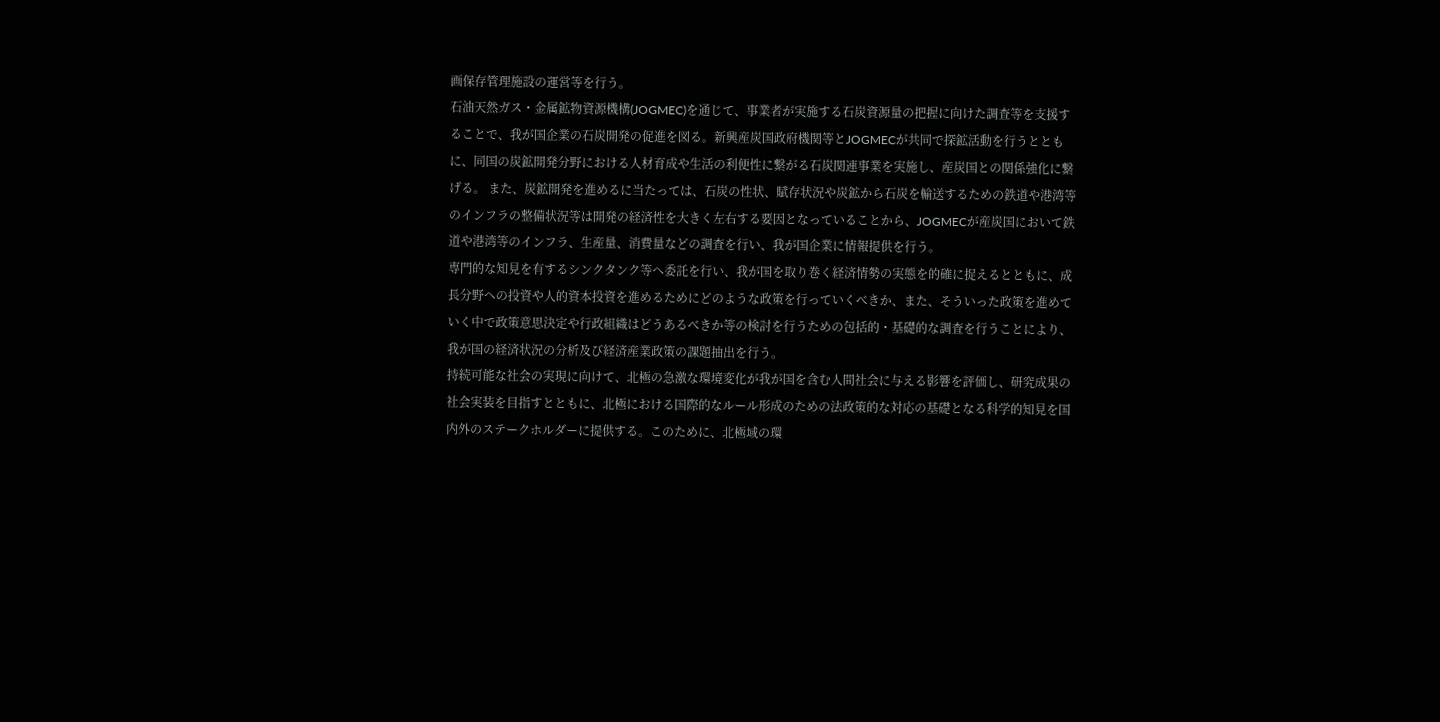画保存管理施設の運営等を行う。
石油天然ガス・金属鉱物資源機構(JOGMEC)を通じて、事業者が実施する石炭資源量の把握に向けた調査等を支援することで、我が国企業の石炭開発の促進を図る。新興産炭国政府機関等とJOGMECが共同で探鉱活動を行うとともに、同国の炭鉱開発分野における人材育成や生活の利便性に繋がる石炭関連事業を実施し、産炭国との関係強化に繋げる。 また、炭鉱開発を進めるに当たっては、石炭の性状、賦存状況や炭鉱から石炭を輸送するための鉄道や港湾等のインフラの整備状況等は開発の経済性を大きく左右する要因となっていることから、JOGMECが産炭国において鉄道や港湾等のインフラ、生産量、消費量などの調査を行い、我が国企業に情報提供を行う。
専門的な知見を有するシンクタンク等へ委託を行い、我が国を取り巻く経済情勢の実態を的確に捉えるとともに、成長分野への投資や人的資本投資を進めるためにどのような政策を行っていくべきか、また、そういった政策を進めていく中で政策意思決定や行政組織はどうあるべきか等の検討を行うための包括的・基礎的な調査を行うことにより、我が国の経済状況の分析及び経済産業政策の課題抽出を行う。
持続可能な社会の実現に向けて、北極の急激な環境変化が我が国を含む人間社会に与える影響を評価し、研究成果の社会実装を目指すとともに、北極における国際的なルール形成のための法政策的な対応の基礎となる科学的知見を国内外のステークホルダーに提供する。このために、北極域の環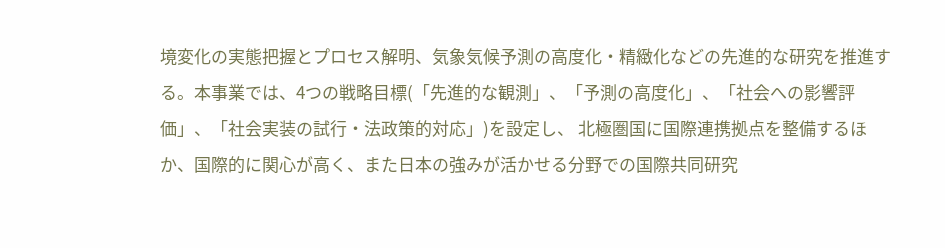境変化の実態把握とプロセス解明、気象気候予測の高度化・精緻化などの先進的な研究を推進する。本事業では、4つの戦略目標(「先進的な観測」、「予測の高度化」、「社会への影響評価」、「社会実装の試行・法政策的対応」)を設定し、 北極圏国に国際連携拠点を整備するほか、国際的に関心が高く、また日本の強みが活かせる分野での国際共同研究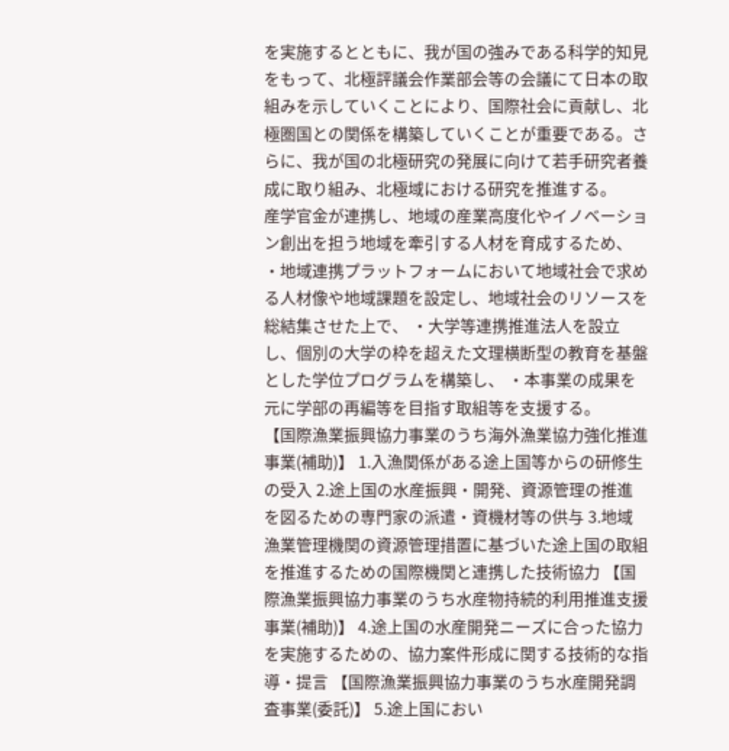を実施するとともに、我が国の強みである科学的知見をもって、北極評議会作業部会等の会議にて日本の取組みを示していくことにより、国際社会に貢献し、北極圏国との関係を構築していくことが重要である。さらに、我が国の北極研究の発展に向けて若手研究者養成に取り組み、北極域における研究を推進する。
産学官金が連携し、地域の産業高度化やイノベーション創出を担う地域を牽引する人材を育成するため、 ・地域連携プラットフォームにおいて地域社会で求める人材像や地域課題を設定し、地域社会のリソースを総結集させた上で、 ・大学等連携推進法人を設立し、個別の大学の枠を超えた文理横断型の教育を基盤とした学位プログラムを構築し、 ・本事業の成果を元に学部の再編等を目指す取組等を支援する。
【国際漁業振興協力事業のうち海外漁業協力強化推進事業(補助)】 1.入漁関係がある途上国等からの研修生の受入 2.途上国の水産振興・開発、資源管理の推進を図るための専門家の派遣・資機材等の供与 3.地域漁業管理機関の資源管理措置に基づいた途上国の取組を推進するための国際機関と連携した技術協力 【国際漁業振興協力事業のうち水産物持続的利用推進支援事業(補助)】 4.途上国の水産開発ニーズに合った協力を実施するための、協力案件形成に関する技術的な指導・提言 【国際漁業振興協力事業のうち水産開発調査事業(委託)】 5.途上国におい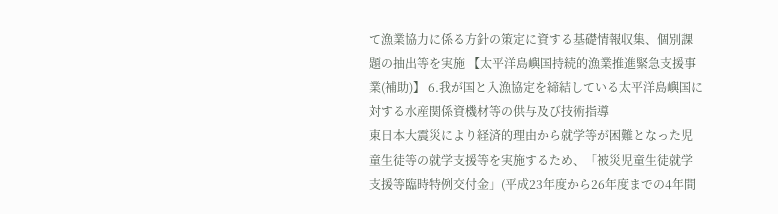て漁業協力に係る方針の策定に資する基礎情報収集、個別課題の抽出等を実施 【太平洋島嶼国持続的漁業推進緊急支援事業(補助)】 6.我が国と入漁協定を締結している太平洋島嶼国に対する水産関係資機材等の供与及び技術指導
東日本大震災により経済的理由から就学等が困難となった児童生徒等の就学支援等を実施するため、「被災児童生徒就学支援等臨時特例交付金」(平成23年度から26年度までの4年間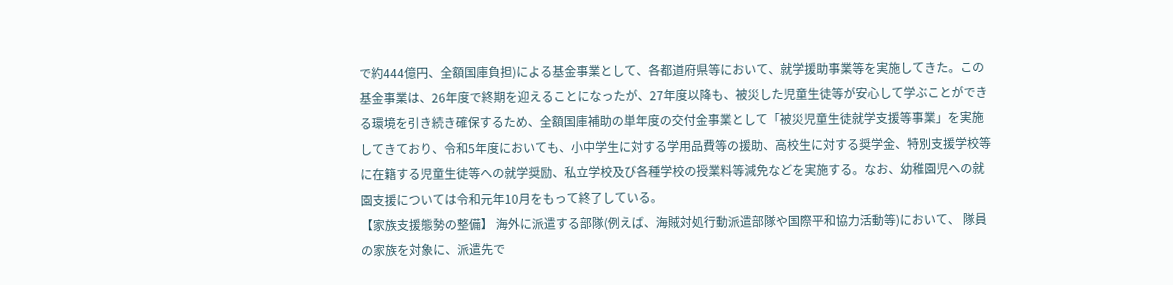で約444億円、全額国庫負担)による基金事業として、各都道府県等において、就学援助事業等を実施してきた。この基金事業は、26年度で終期を迎えることになったが、27年度以降も、被災した児童生徒等が安心して学ぶことができる環境を引き続き確保するため、全額国庫補助の単年度の交付金事業として「被災児童生徒就学支援等事業」を実施してきており、令和5年度においても、小中学生に対する学用品費等の援助、高校生に対する奨学金、特別支援学校等に在籍する児童生徒等への就学奨励、私立学校及び各種学校の授業料等減免などを実施する。なお、幼稚園児への就園支援については令和元年10月をもって終了している。
【家族支援態勢の整備】 海外に派遣する部隊(例えば、海賊対処行動派遣部隊や国際平和協力活動等)において、 隊員の家族を対象に、派遣先で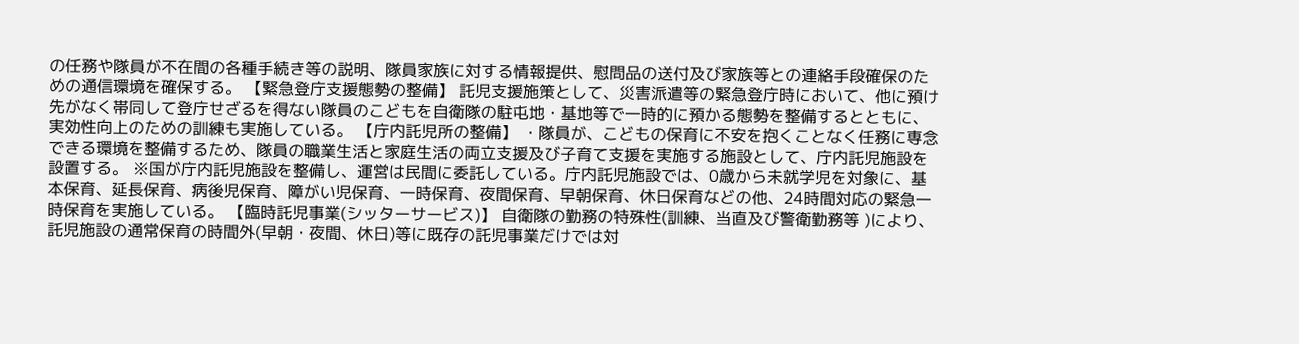の任務や隊員が不在間の各種手続き等の説明、隊員家族に対する情報提供、慰問品の送付及び家族等との連絡手段確保のための通信環境を確保する。 【緊急登庁支援態勢の整備】 託児支援施策として、災害派遣等の緊急登庁時において、他に預け先がなく帯同して登庁せざるを得ない隊員のこどもを自衛隊の駐屯地・基地等で一時的に預かる態勢を整備するとともに、実効性向上のための訓練も実施している。 【庁内託児所の整備】 ・隊員が、こどもの保育に不安を抱くことなく任務に専念できる環境を整備するため、隊員の職業生活と家庭生活の両立支援及び子育て支援を実施する施設として、庁内託児施設を設置する。 ※国が庁内託児施設を整備し、運営は民間に委託している。庁内託児施設では、0歳から未就学児を対象に、基本保育、延長保育、病後児保育、障がい児保育、一時保育、夜間保育、早朝保育、休日保育などの他、24時間対応の緊急一時保育を実施している。 【臨時託児事業(シッターサービス)】 自衛隊の勤務の特殊性(訓練、当直及び警衛勤務等 )により、託児施設の通常保育の時間外(早朝・夜間、休日)等に既存の託児事業だけでは対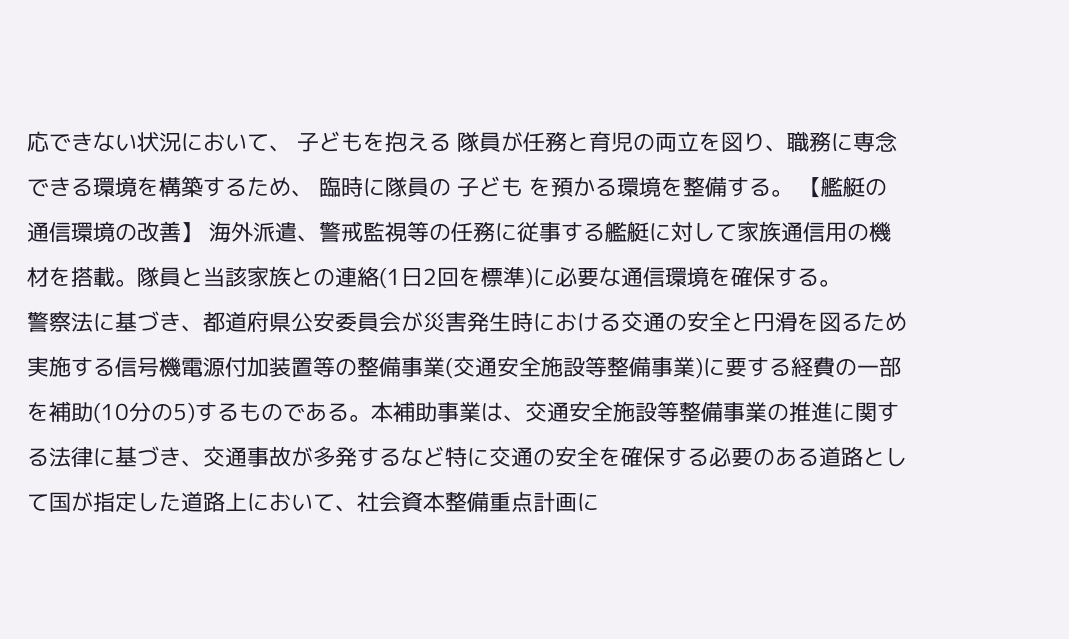応できない状況において、 子どもを抱える 隊員が任務と育児の両立を図り、職務に専念できる環境を構築するため、 臨時に隊員の 子ども を預かる環境を整備する。 【艦艇の通信環境の改善】 海外派遣、警戒監視等の任務に従事する艦艇に対して家族通信用の機材を搭載。隊員と当該家族との連絡(1日2回を標準)に必要な通信環境を確保する。
警察法に基づき、都道府県公安委員会が災害発生時における交通の安全と円滑を図るため実施する信号機電源付加装置等の整備事業(交通安全施設等整備事業)に要する経費の一部を補助(10分の5)するものである。本補助事業は、交通安全施設等整備事業の推進に関する法律に基づき、交通事故が多発するなど特に交通の安全を確保する必要のある道路として国が指定した道路上において、社会資本整備重点計画に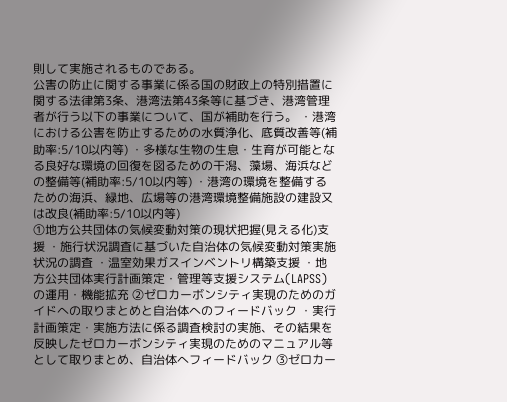則して実施されるものである。
公害の防止に関する事業に係る国の財政上の特別措置に関する法律第3条、港湾法第43条等に基づき、港湾管理者が行う以下の事業について、国が補助を行う。 ・港湾における公害を防止するための水質浄化、底質改善等(補助率:5/10以内等) ・多様な生物の生息・生育が可能となる良好な環境の回復を図るための干潟、藻場、海浜などの整備等(補助率:5/10以内等) ・港湾の環境を整備するための海浜、緑地、広場等の港湾環境整備施設の建設又は改良(補助率:5/10以内等)
①地方公共団体の気候変動対策の現状把握(見える化)支援 ・施行状況調査に基づいた自治体の気候変動対策実施状況の調査 ・温室効果ガスインベントリ構築支援 ・地方公共団体実行計画策定・管理等支援システム(LAPSS)の運用・機能拡充 ②ゼロカーボンシティ実現のためのガイドへの取りまとめと自治体へのフィードバック ・実行計画策定・実施方法に係る調査検討の実施、その結果を反映したゼロカーボンシティ実現のためのマニュアル等として取りまとめ、自治体へフィードバック ③ゼロカー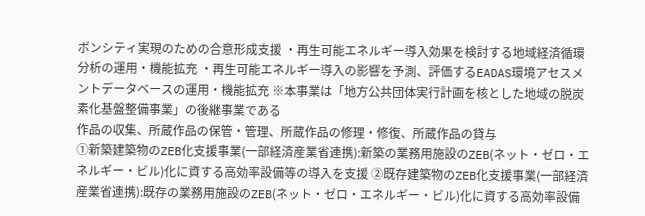ボンシティ実現のための合意形成支援 ・再生可能エネルギー導入効果を検討する地域経済循環分析の運用・機能拡充 ・再生可能エネルギー導入の影響を予測、評価するEADAS環境アセスメントデータベースの運用・機能拡充 ※本事業は「地方公共団体実行計画を核とした地域の脱炭素化基盤整備事業」の後継事業である
作品の収集、所蔵作品の保管・管理、所蔵作品の修理・修復、所蔵作品の貸与
①新築建築物のZEB化支援事業(一部経済産業省連携):新築の業務用施設のZEB(ネット・ゼロ・エネルギー・ビル)化に資する高効率設備等の導入を支援 ②既存建築物のZEB化支援事業(一部経済産業省連携):既存の業務用施設のZEB(ネット・ゼロ・エネルギー・ビル)化に資する高効率設備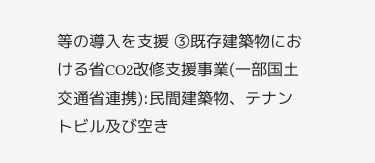等の導入を支援 ③既存建築物における省CO2改修支援事業(一部国土交通省連携):民間建築物、テナントビル及び空き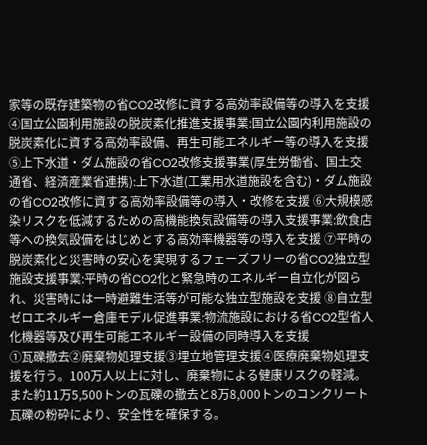家等の既存建築物の省CO2改修に資する高効率設備等の導入を支援 ④国立公園利用施設の脱炭素化推進支援事業:国立公園内利用施設の脱炭素化に資する高効率設備、再生可能エネルギー等の導入を支援 ⑤上下水道・ダム施設の省CO2改修支援事業(厚生労働省、国土交通省、経済産業省連携):上下水道(工業用水道施設を含む)・ダム施設の省CO2改修に資する高効率設備等の導入・改修を支援 ⑥大規模感染リスクを低減するための高機能換気設備等の導入支援事業:飲食店等への換気設備をはじめとする高効率機器等の導入を支援 ⑦平時の脱炭素化と災害時の安心を実現するフェーズフリーの省CO2独立型施設支援事業:平時の省CO2化と緊急時のエネルギー自立化が図られ、災害時には一時避難生活等が可能な独立型施設を支援 ⑧自立型ゼロエネルギー倉庫モデル促進事業:物流施設における省CO2型省人化機器等及び再生可能エネルギー設備の同時導入を支援
①瓦礫撤去②廃棄物処理支援③埋立地管理支援④医療廃棄物処理支援を行う。100万人以上に対し、廃棄物による健康リスクの軽減。また約11万5,500トンの瓦礫の撤去と8万8,000トンのコンクリート瓦礫の粉砕により、安全性を確保する。